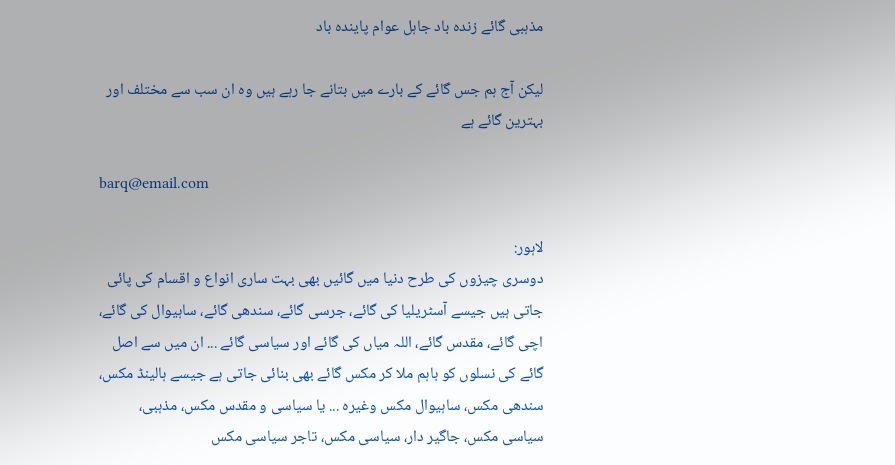مذہبی گائے زندہ باد جاہل عوام پایندہ باد

لیکن آج ہم جس گائے کے بارے میں بتانے جا رہے ہیں وہ ان سب سے مختلف اور بہترین گائے ہے

barq@email.com

لاہور:
دوسری چیزوں کی طرح دنیا میں گائیں بھی بہت ساری انواع و اقسام کی پائی جاتی ہیں جیسے آسٹریلیا کی گائے، جرسی گائے، سندھی گائے، ساہیوال کی گائے، اچی گائے، مقدس گائے، اللہ میاں کی گائے اور سیاسی گائے ... ان میں سے اصل گائے کی نسلوں کو باہم ملا کر مکس گائے بھی بنائی جاتی ہے جیسے ہالینڈ مکس، سندھی مکس، ساہیوال مکس وغیرہ ... یا سیاسی و مقدس مکس، مذہبی، سیاسی مکس، جاگیر دار، سیاسی مکس، تاجر سیاسی مکس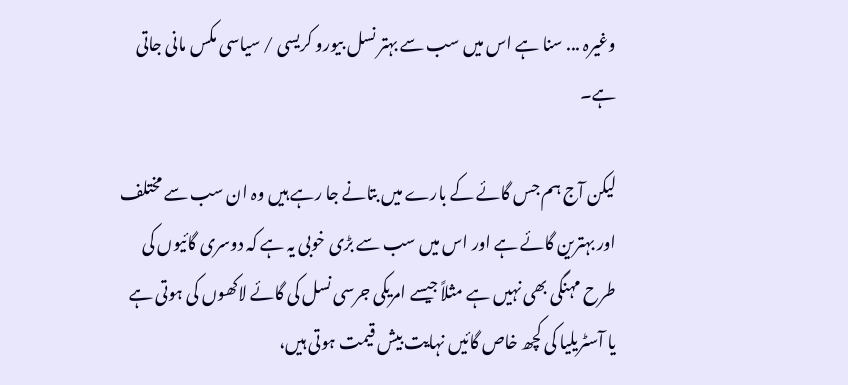وغیرہ ... سنا ہے اس میں سب سے بہتر نسل بیورو کریسی / سیاسی مکس مانی جاتی ہے۔

لیکن آج ہم جس گائے کے بارے میں بتانے جا رہے ہیں وہ ان سب سے مختلف اور بہترین گائے ہے اور اس میں سب سے بڑی خوبی یہ ہے کہ دوسری گائیوں کی طرح مہنگی بھی نہیں ہے مثلاً جیسے امریکی جرسی نسل کی گائے لاکھوں کی ہوتی ہے یا آسٹریلیا کی کچھ خاص گائیں نہایت بیش قیمت ہوتی ہیں،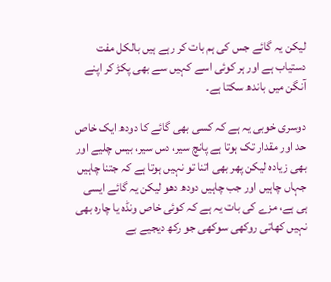لیکن یہ گائے جس کی ہم بات کر رہے ہیں بالکل مفت دستیاب ہے اور ہر کوئی اسے کہیں سے بھی پکڑ کر اپنے آنگن میں باندھ سکتا ہے۔

دوسری خوبی یہ ہے کہ کسی بھی گائے کا دودھ ایک خاص حد اور مقدار تک ہوتا ہے پانچ سیر، دس سیر، بیس چلیے اور بھی زیادہ لیکن پھر بھی اتنا تو نہیں ہوتا ہے کہ جتنا چاہیں جہاں چاہیں اور جب چاہیں دودھ دھو لیکن یہ گائے ایسی ہی ہے، مزے کی بات یہ ہے کہ کوئی خاص ونڈہ یا چارہ بھی نہیں کھاتی روکھی سوکھی جو رکھ دیجیے بے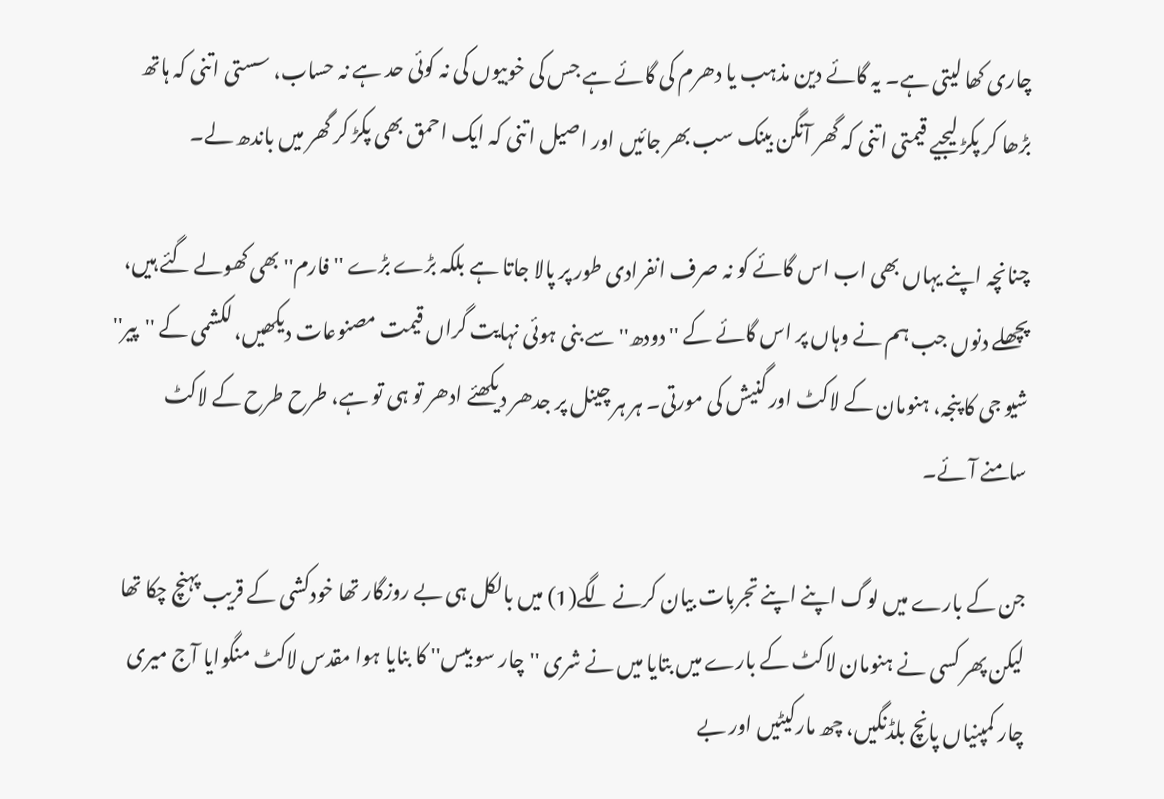چاری کھا لیتی ہے۔ یہ گائے دین مذہب یا دھرم کی گائے ہے جس کی خوبیوں کی نہ کوئی حد ہے نہ حساب، سستی اتنی کہ ہاتھ بڑھا کر پکڑ لیجیے قیمتی اتنی کہ گھر آنگن بینک سب بھر جائیں اور اصیل اتنی کہ ایک احمق بھی پکڑ کر گھر میں باندھ لے۔

چنانچہ اپنے یہاں بھی اب اس گائے کو نہ صرف انفرادی طور پر پالا جاتا ہے بلکہ بڑے بڑے ''فارم'' بھی کھولے گئے ہیں، پچھلے دنوں جب ہم نے وہاں پر اس گائے کے ''دودھ'' سے بنی ہوئی نہایت گراں قیمت مصنوعات دیکھیں، لکشمی کے ''پیر'' شیو جی کا پنجہ، ہنومان کے لاکٹ اور گنیش کی مورتی۔ ہر ہر چینل پر جدھر دیکھئے ادھر تو ہی تو ہے، طرح طرح کے لاکٹ سامنے آئے۔

جن کے بارے میں لوگ اپنے اپنے تجربات بیان کرنے لگے(1) میں بالکل ہی بے روزگار تھا خودکشی کے قریب پہنچ چکا تھا لیکن پھر کسی نے ہنومان لاکٹ کے بارے میں بتایا میں نے شری ''چار سو بیس'' کا بنایا ہوا مقدس لاکٹ منگوایا آج میری چار کمپنیاں پانچ بلڈنگیں، چھ مارکیٹیں اور بے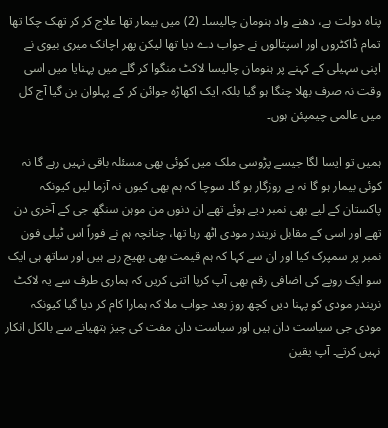پناہ دولت ہے، دھنے واد ہنومان چالیسا۔ (2) میں بیمار تھا علاج کر کر تھک چکا تھا تمام ڈاکٹروں اور اسپتالوں نے جواب دے دیا تھا لیکن پھر اچانک میری بیوی نے اپنی سہیلی کے کہنے پر ہنومان چالیسا لاکٹ منگوا کر گلے میں پہنایا میں اسی وقت نہ صرف بھلا چنگا ہو گیا بلکہ ایک اکھاڑہ جوائن کر کے پہلوان بن گیا آج کل میں عالمی چیمپئن ہوں۔

ہمیں تو ایسا لگا جیسے پڑوسی ملک میں کوئی بھی مسئلہ باقی نہیں رہے گا نہ کوئی بیمار ہو گا نہ بے روزگار ہو گا۔ سوچا کہ ہم بھی کیوں نہ آزما لیں کیونکہ پاکستان کے لیے بھی نمبر دیے ہوئے تھے ان دنوں من موہن سنگھ جی کے آخری دن تھے اور اسی کے مقابل نریندر مودی اٹھ رہا تھا، چنانچہ ہم نے فوراً اس ٹیلی فون نمبر پر سمپرک کیا اور ان سے کہا کہ ہم قیمت بھی بھیج رہے ہیں اور ساتھ ہی ایک سو ایک روپے کی اضافی رقم بھی آپ کرپا اتنی کریں کہ ہماری طرف سے یہ لاکٹ نریندر مودی کو پہنا دیں کچھ روز بعد جواب ملا کہ ہمارا کام کر دیا گیا کیونکہ مودی جی سیاست دان ہیں اور سیاست دان مفت کی چیز ہتھیانے سے بالکل انکار نہیں کرتے۔ آپ یقین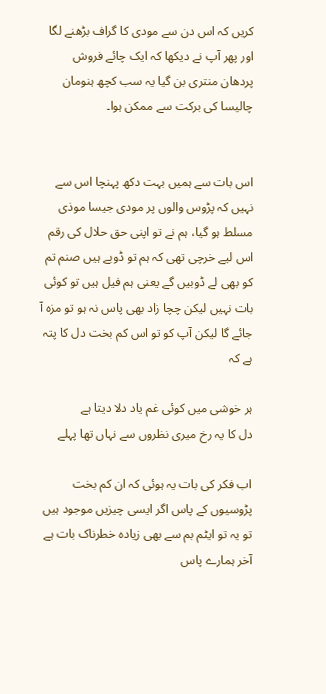کریں کہ اس دن سے مودی کا گراف بڑھنے لگا اور پھر آپ نے دیکھا کہ ایک چائے فروش پردھان منتری بن گیا یہ سب کچھ ہنومان چالیسا کی برکت سے ممکن ہوا۔


اس بات سے ہمیں بہت دکھ پہنچا اس سے نہیں کہ پڑوس والوں پر مودی جیسا موذی مسلط ہو گیا، ہم نے تو اپنی حق حلال کی رقم اس لیے خرچی تھی کہ ہم تو ڈوبے ہیں صنم تم کو بھی لے ڈوبیں گے یعنی ہم فیل ہیں تو کوئی بات نہیں لیکن چچا زاد بھی پاس نہ ہو تو مزہ آ جائے گا لیکن آپ کو تو اس کم بخت دل کا پتہ ہے کہ

ہر خوشی میں کوئی غم یاد دلا دیتا ہے
دل کا یہ رخ میری نظروں سے نہاں تھا پہلے

اب فکر کی بات یہ ہوئی کہ ان کم بخت پڑوسیوں کے پاس اگر ایسی چیزیں موجود ہیں تو یہ تو ایٹم بم سے بھی زیادہ خطرناک بات ہے آخر ہمارے پاس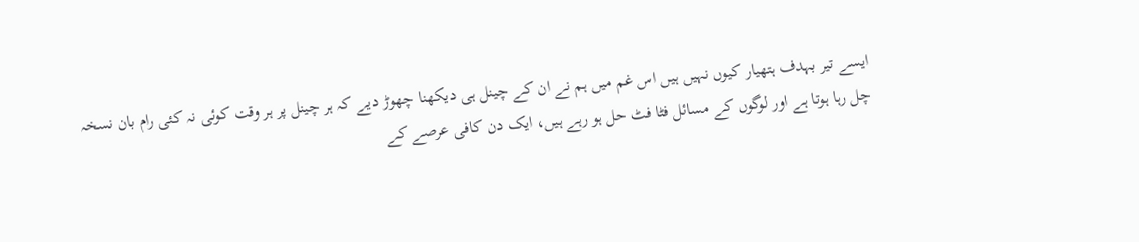ایسے تیر بہدف ہتھیار کیوں نہیں ہیں اس غم میں ہم نے ان کے چینل ہی دیکھنا چھوڑ دیے کہ ہر چینل پر ہر وقت کوئی نہ کئی رام بان نسخہ چل رہا ہوتا ہے اور لوگوں کے مسائل فٹا فٹ حل ہو رہے ہیں، ایک دن کافی عرصے کے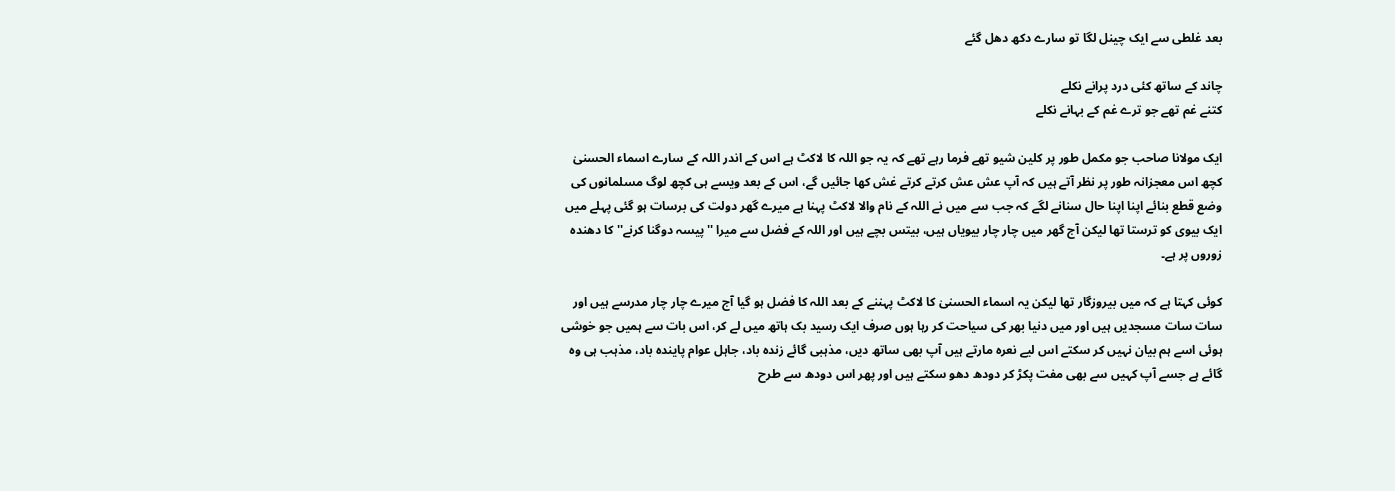بعد غلطی سے ایک چینل لگا تو سارے دکھ دھل گئے

چاند کے ساتھ کئی درد پرانے نکلے
کتنے غم تھے جو ترے غم کے بہانے نکلے

ایک مولانا صاحب جو مکمل طور پر کلین شیو تھے فرما رہے تھے کہ یہ جو اللہ کا لاکٹ ہے اس کے اندر اللہ کے سارے اسماء الحسنیٰ کچھ اس معجزانہ طور پر نظر آتے ہیں کہ آپ عش عش کرتے کرتے غش کھا جائیں گے، اس کے بعد ویسے ہی کچھ لوگ مسلمانوں کی وضع قطع بنائے اپنا اپنا حال سنانے لگے کہ جب سے میں نے اللہ کے نام والا لاکٹ پہنا ہے میرے گھر دولت کی برسات ہو گئی پہلے میں ایک بیوی کو ترستا تھا لیکن آج گھر میں چار چار بیویاں ہیں، بیتس بچے ہیں اور اللہ کے فضل سے میرا ''پیسہ دوگنا کرنے'' کا دھندہ زوروں پر ہے۔

کوئی کہتا ہے کہ میں بیروزگار تھا لیکن یہ اسماء الحسنیٰ کا لاکٹ پہننے کے بعد اللہ کا فضل ہو گیا آج میرے چار چار مدرسے ہیں اور سات سات مسجدیں ہیں اور میں دنیا بھر کی سیاحت کر رہا ہوں صرف ایک رسید بک ہاتھ میں لے کر، اس بات سے ہمیں جو خوشی ہوئی اسے ہم بیان نہیں کر سکتے اس لیے نعرہ مارتے ہیں آپ بھی ساتھ دیں، مذہبی گائے زندہ باد، جاہل عوام پایندہ باد، مذہب ہی وہ گائے ہے جسے آپ کہیں سے بھی مفت پکڑ کر دودھ دھو سکتے ہیں اور پھر اس دودھ سے طرح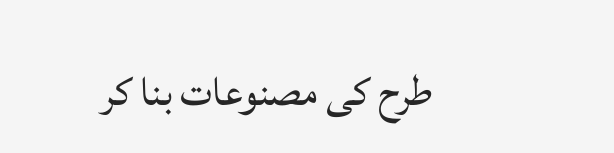طرح کی مصنوعات بنا کر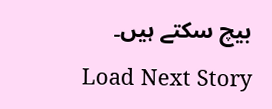بیچ سکتے ہیں۔
Load Next Story